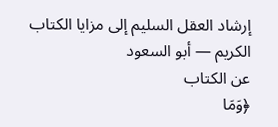إرشاد العقل السليم إلى مزايا الكتاب الكريم — أبو السعود
عن الكتاب
﴿وَمَا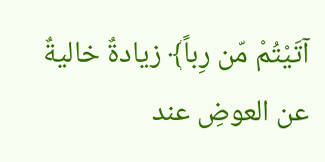آتَيْتُمْ مّن رِباً﴾ زيادةٌ خاليةٌ عن العوضِ عند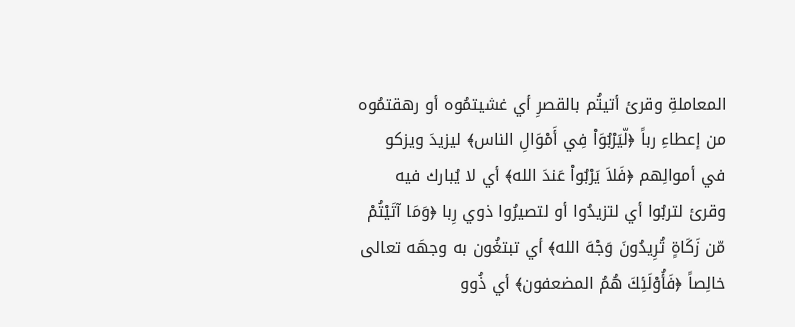المعاملةِ وقرئ أتيتُم بالقصرِ أي غشيتمُوه أو رهقتمُوه من إعطاءِ رباً ﴿لّيَرْبُوَاْ فِي أَمْوَالِ الناس﴾ ليزيدَ ويزكو في أموالِهم ﴿فَلاَ يَرْبُواْ عَندَ الله﴾ أي لا يُبارك فيه وقرئ لتربُوا أي لتزيدُوا أو لتصيرُوا ذوي رِبا ﴿وَمَا آتَيْتُمْ مّن زَكَاةٍ تُرِيدُونَ وَجْهَ الله﴾ أي تبتغُون به وجهَه تعالى خالِصاً ﴿فَأُوْلَئِكَ هُمُ المضعفون﴾ أي ذُوو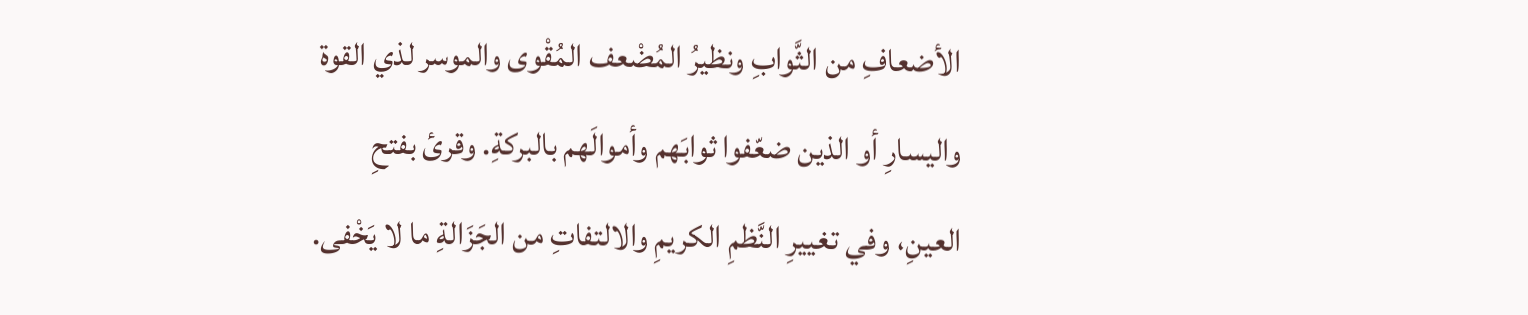الأضعافِ من الثَّوابِ ونظيرُ المُضْعف المُقْوى والموسر لذي القوة واليسارِ أو الذين ضعّفوا ثوابَهم وأموالَهم بالبركةِ. وقرئ بفتحِ العينِ، وفي تغييرِ النَّظمِ الكريمِ والالتفاتِ من الجَزَالةِ ما لا يَخْفى.